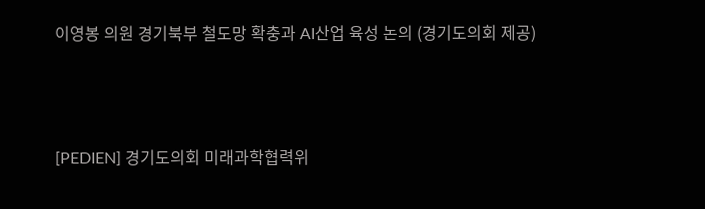이영봉 의원 경기북부 철도망 확충과 AI산업 육성 논의 (경기도의회 제공)



[PEDIEN] 경기도의회 미래과학협력위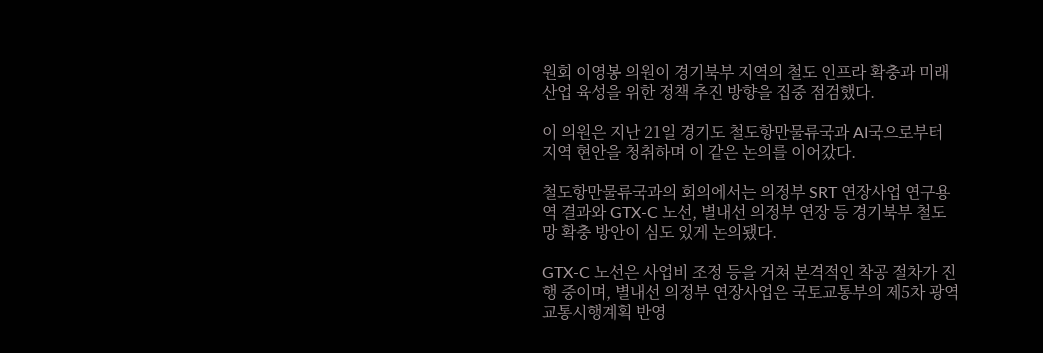원회 이영봉 의원이 경기북부 지역의 철도 인프라 확충과 미래 산업 육성을 위한 정책 추진 방향을 집중 점검했다.

이 의원은 지난 21일 경기도 철도항만물류국과 AI국으로부터 지역 현안을 청취하며 이 같은 논의를 이어갔다.

철도항만물류국과의 회의에서는 의정부 SRT 연장사업 연구용역 결과와 GTX-C 노선, 별내선 의정부 연장 등 경기북부 철도망 확충 방안이 심도 있게 논의됐다.

GTX-C 노선은 사업비 조정 등을 거쳐 본격적인 착공 절차가 진행 중이며, 별내선 의정부 연장사업은 국토교통부의 제5차 광역교통시행계획 반영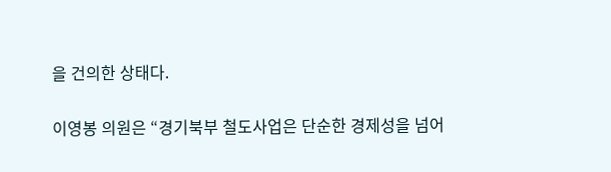을 건의한 상태다.

이영봉 의원은 “경기북부 철도사업은 단순한 경제성을 넘어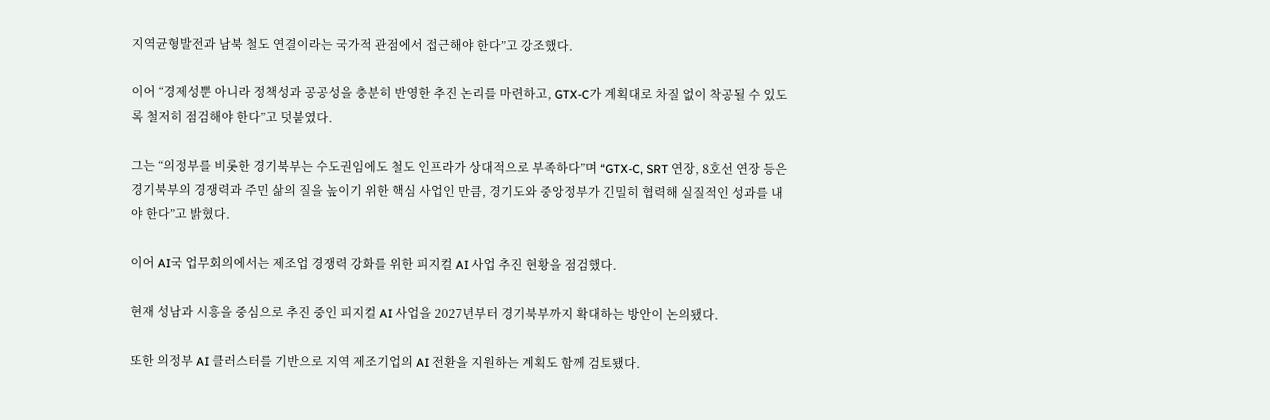지역균형발전과 남북 철도 연결이라는 국가적 관점에서 접근해야 한다”고 강조했다.

이어 “경제성뿐 아니라 정책성과 공공성을 충분히 반영한 추진 논리를 마련하고, GTX-C가 계획대로 차질 없이 착공될 수 있도록 철저히 점검해야 한다”고 덧붙였다.

그는 “의정부를 비롯한 경기북부는 수도권임에도 철도 인프라가 상대적으로 부족하다”며 “GTX-C, SRT 연장, 8호선 연장 등은 경기북부의 경쟁력과 주민 삶의 질을 높이기 위한 핵심 사업인 만큼, 경기도와 중앙정부가 긴밀히 협력해 실질적인 성과를 내야 한다”고 밝혔다.

이어 AI국 업무회의에서는 제조업 경쟁력 강화를 위한 피지컬 AI 사업 추진 현황을 점검했다.

현재 성남과 시흥을 중심으로 추진 중인 피지컬 AI 사업을 2027년부터 경기북부까지 확대하는 방안이 논의됐다.

또한 의정부 AI 클러스터를 기반으로 지역 제조기업의 AI 전환을 지원하는 계획도 함께 검토됐다.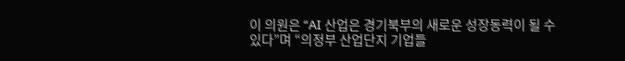이 의원은 “AI 산업은 경기북부의 새로운 성장동력이 될 수 있다”며 “의정부 산업단지 기업들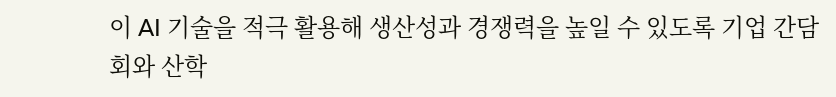이 AI 기술을 적극 활용해 생산성과 경쟁력을 높일 수 있도록 기업 간담회와 산학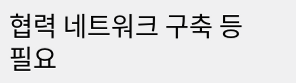협력 네트워크 구축 등 필요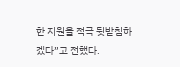한 지원을 적극 뒷받침하겠다”고 전했다.